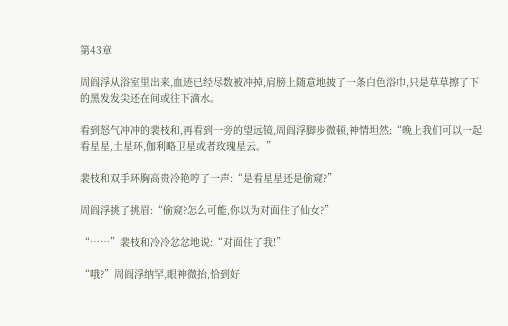第43章

周阎浮从浴室里出来,血迹已经尽数被冲掉,肩膀上随意地披了一条白色浴巾,只是草草擦了下的黑发发尖还在间或往下滴水。

看到怒气冲冲的裴枝和,再看到一旁的望远镜,周阎浮脚步微顿,神情坦然:“晚上我们可以一起看星星,土星环,伽利略卫星或者玫瑰星云。”

裴枝和双手环胸高贵冷艳哼了一声:“是看星星还是偷窥?”

周阎浮挑了挑眉:“偷窥?怎么可能,你以为对面住了仙女?”

“……”裴枝和冷冷忿忿地说:“对面住了我!”

“哦?”周阎浮纳罕,眼神微抬,恰到好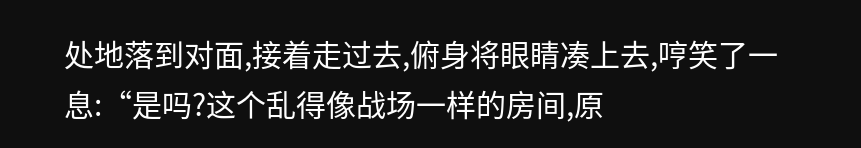处地落到对面,接着走过去,俯身将眼睛凑上去,哼笑了一息:“是吗?这个乱得像战场一样的房间,原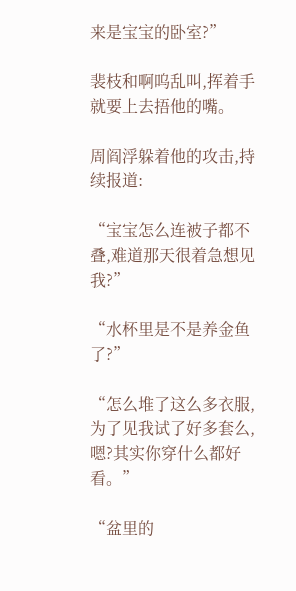来是宝宝的卧室?”

裴枝和啊呜乱叫,挥着手就要上去捂他的嘴。

周阎浮躲着他的攻击,持续报道:

“宝宝怎么连被子都不叠,难道那天很着急想见我?”

“水杯里是不是养金鱼了?”

“怎么堆了这么多衣服,为了见我试了好多套么,嗯?其实你穿什么都好看。”

“盆里的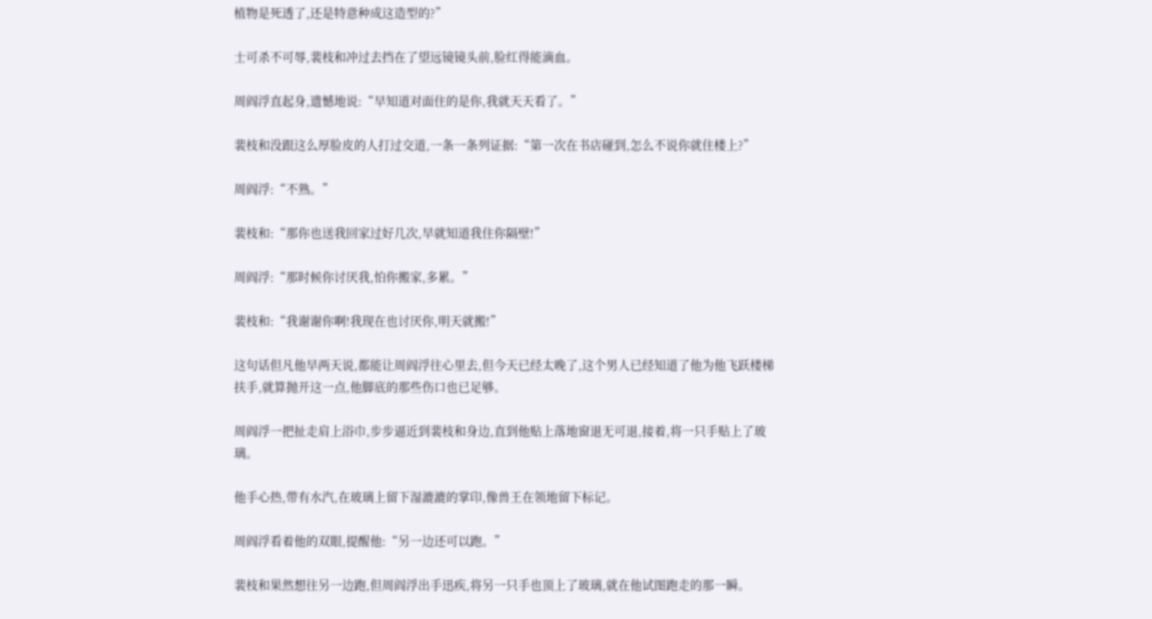植物是死透了,还是特意种成这造型的?”

士可杀不可辱,裴枝和冲过去挡在了望远镜镜头前,脸红得能滴血。

周阎浮直起身,遗憾地说:“早知道对面住的是你,我就天天看了。”

裴枝和没跟这么厚脸皮的人打过交道,一条一条列证据:“第一次在书店碰到,怎么不说你就住楼上?”

周阎浮:“不熟。”

裴枝和:“那你也送我回家过好几次,早就知道我住你隔壁!”

周阎浮:“那时候你讨厌我,怕你搬家,多累。”

裴枝和:“我谢谢你啊!我现在也讨厌你,明天就搬!”

这句话但凡他早两天说,都能让周阎浮往心里去,但今天已经太晚了,这个男人已经知道了他为他飞跃楼梯扶手,就算抛开这一点,他脚底的那些伤口也已足够。

周阎浮一把扯走肩上浴巾,步步逼近到裴枝和身边,直到他贴上落地窗退无可退,接着,将一只手贴上了玻璃。

他手心热,带有水汽,在玻璃上留下湿漉漉的掌印,像兽王在领地留下标记。

周阎浮看着他的双眼,提醒他:“另一边还可以跑。”

裴枝和果然想往另一边跑,但周阎浮出手迅疾,将另一只手也顶上了玻璃,就在他试图跑走的那一瞬。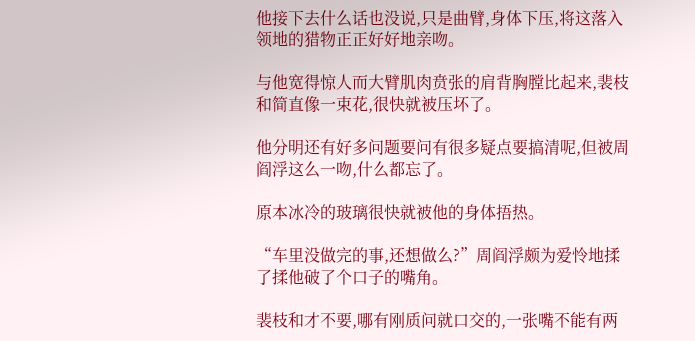他接下去什么话也没说,只是曲臂,身体下压,将这落入领地的猎物正正好好地亲吻。

与他宽得惊人而大臂肌肉贲张的肩背胸膛比起来,裴枝和简直像一束花,很快就被压坏了。

他分明还有好多问题要问有很多疑点要搞清呢,但被周阎浮这么一吻,什么都忘了。

原本冰冷的玻璃很快就被他的身体捂热。

“车里没做完的事,还想做么?”周阎浮颇为爱怜地揉了揉他破了个口子的嘴角。

裴枝和才不要,哪有刚质问就口交的,一张嘴不能有两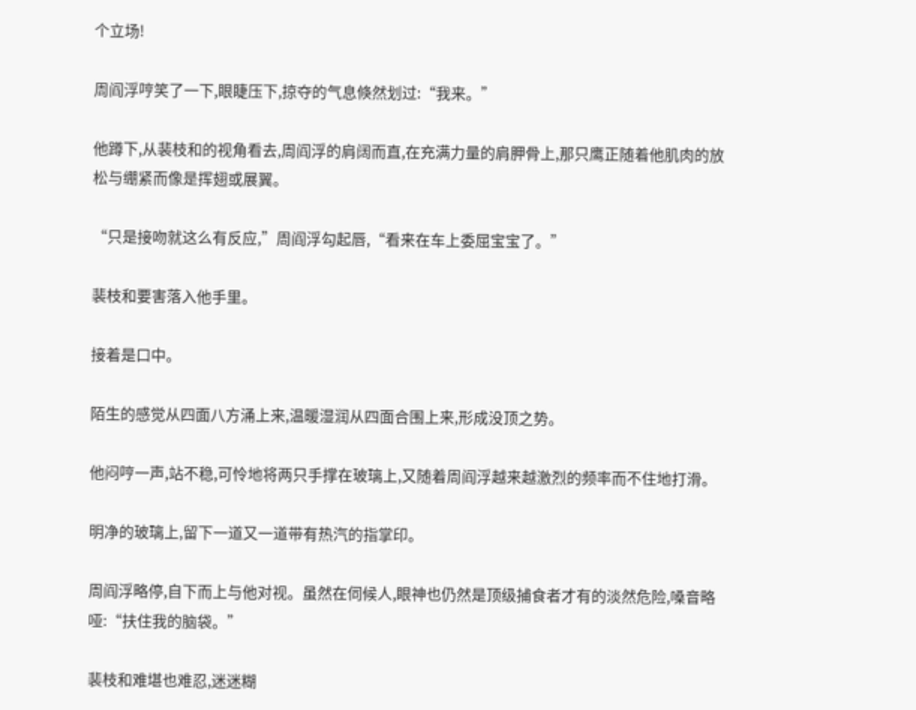个立场!

周阎浮哼笑了一下,眼睫压下,掠夺的气息倏然划过:“我来。”

他蹲下,从裴枝和的视角看去,周阎浮的肩阔而直,在充满力量的肩胛骨上,那只鹰正随着他肌肉的放松与绷紧而像是挥翅或展翼。

“只是接吻就这么有反应,”周阎浮勾起唇,“看来在车上委屈宝宝了。”

裴枝和要害落入他手里。

接着是口中。

陌生的感觉从四面八方涌上来,温暖湿润从四面合围上来,形成没顶之势。

他闷哼一声,站不稳,可怜地将两只手撑在玻璃上,又随着周阎浮越来越激烈的频率而不住地打滑。

明净的玻璃上,留下一道又一道带有热汽的指掌印。

周阎浮略停,自下而上与他对视。虽然在伺候人,眼神也仍然是顶级捕食者才有的淡然危险,嗓音略哑:“扶住我的脑袋。”

裴枝和难堪也难忍,迷迷糊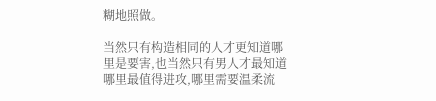糊地照做。

当然只有构造相同的人才更知道哪里是要害,也当然只有男人才最知道哪里最值得进攻,哪里需要温柔流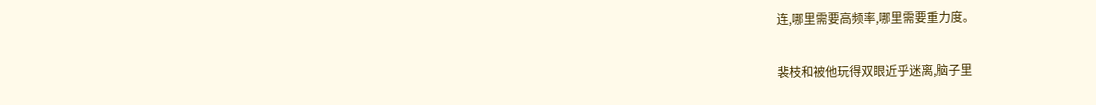连,哪里需要高频率,哪里需要重力度。

裴枝和被他玩得双眼近乎迷离,脑子里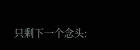只剩下一个念头: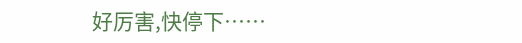好厉害,快停下……